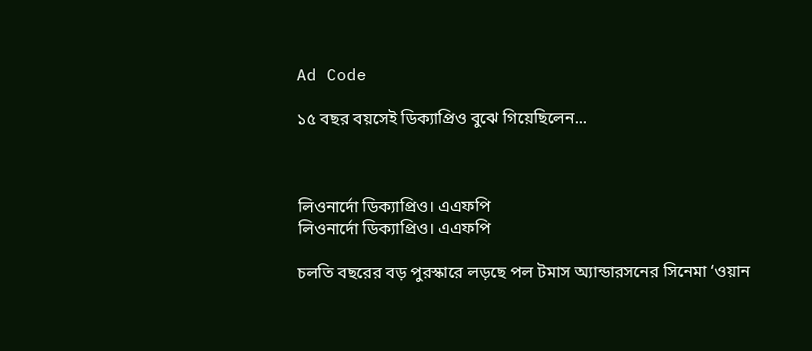Ad Code

১৫ বছর বয়সেই ডিক্যাপ্রিও বুঝে গিয়েছিলেন...



লিওনার্দো ডিক্যাপ্রিও। এএফপি
লিওনার্দো ডিক্যাপ্রিও। এএফপি

চলতি বছরের বড় পুরস্কারে লড়ছে পল টমাস অ্যান্ডারসনের সিনেমা ‘ওয়ান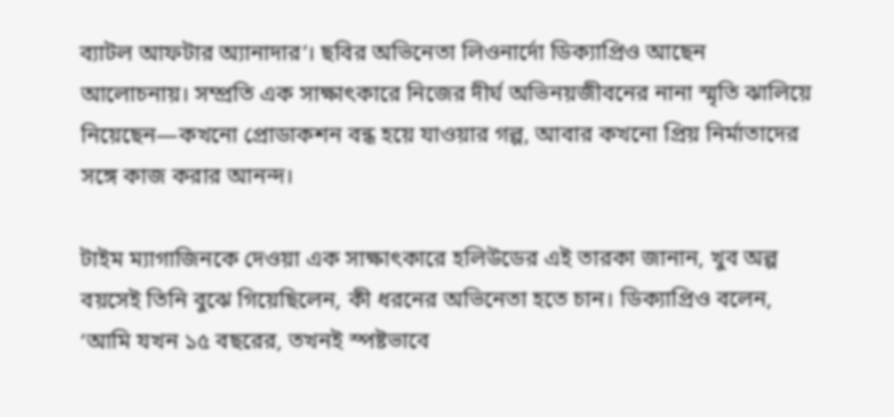ব্যাটল আফটার অ্যানাদার’। ছবির অভিনেতা লিওনার্দো ডিক্যাপ্রিও আছেন আলোচনায়। সম্প্রতি এক সাক্ষাৎকারে নিজের দীর্ঘ অভিনয়জীবনের নানা স্মৃতি ঝালিয়ে নিয়েছেন—কখনো প্রোডাকশন বন্ধ হয়ে যাওয়ার গল্প, আবার কখনো প্রিয় নির্মাতাদের সঙ্গে কাজ করার আনন্দ।

টাইম ম্যাগাজিনকে দেওয়া এক সাক্ষাৎকারে হলিউডের এই তারকা জানান, খুব অল্প বয়সেই তিনি বুঝে গিয়েছিলেন, কী ধরনের অভিনেতা হতে চান। ডিক্যাপ্রিও বলেন, ‘আমি যখন ১৫ বছরের, তখনই স্পষ্টভাবে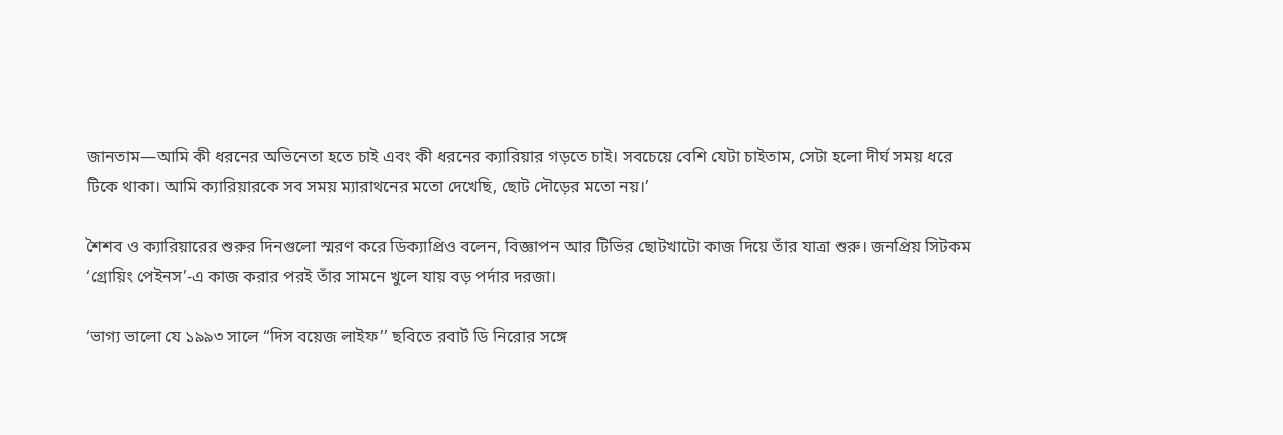জানতাম—আমি কী ধরনের অভিনেতা হতে চাই এবং কী ধরনের ক্যারিয়ার গড়তে চাই। সবচেয়ে বেশি যেটা চাইতাম, সেটা হলো দীর্ঘ সময় ধরে টিকে থাকা। আমি ক্যারিয়ারকে সব সময় ম্যারাথনের মতো দেখেছি, ছোট দৌড়ের মতো নয়।’

শৈশব ও ক্যারিয়ারের শুরুর দিনগুলো স্মরণ করে ডিক্যাপ্রিও বলেন, বিজ্ঞাপন আর টিভির ছোটখাটো কাজ দিয়ে তাঁর যাত্রা শুরু। জনপ্রিয় সিটকম ‘গ্রোয়িং পেইনস’-এ কাজ করার পরই তাঁর সামনে খুলে যায় বড় পর্দার দরজা।

‘ভাগ্য ভালো যে ১৯৯৩ সালে “দিস বয়েজ লাইফ’’ ছবিতে রবার্ট ডি নিরোর সঙ্গে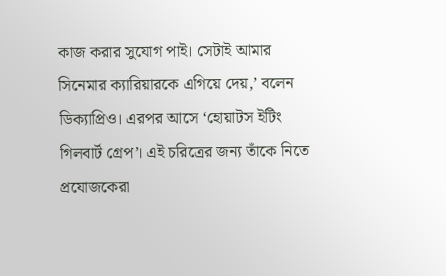কাজ করার সুযোগ পাই। সেটাই আমার সিনেমার ক্যারিয়ারকে এগিয়ে দেয়,’ বলেন ডিক্যাপ্রিও। এরপর আসে ‘হোয়াটস ইটিং গিলবার্ট গ্রেপ’। এই চরিত্রের জন্য তাঁকে নিতে প্রযোজকেরা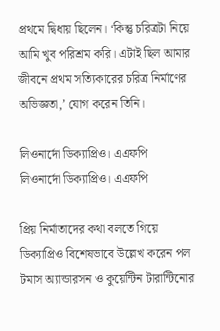প্রথমে দ্বিধায় ছিলেন। ‘কিন্তু চরিত্রটা নিয়ে আমি খুব পরিশ্রম করি। এটাই ছিল আমার জীবনে প্রথম সত্যিকারের চরিত্র নির্মাণের অভিজ্ঞতা,’ যোগ করেন তিনি।

লিওনার্দো ডিক্যাপ্রিও। এএফপি
লিওনার্দো ডিক্যাপ্রিও। এএফপি

প্রিয় নির্মাতাদের কথা বলতে গিয়ে ডিক্যাপ্রিও বিশেষভাবে উল্লেখ করেন পল টমাস অ্যান্ডারসন ও কুয়েন্টিন টারান্টিনোর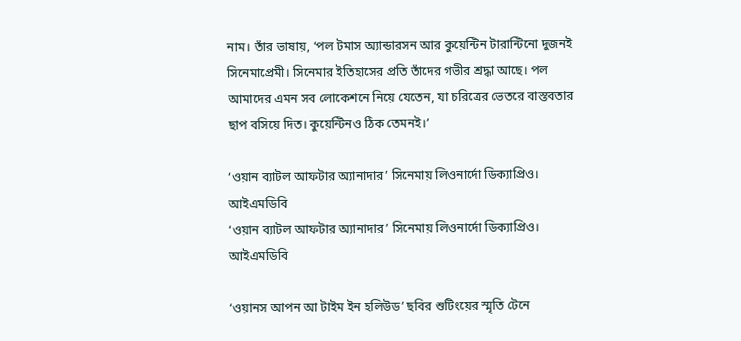নাম। তাঁর ভাষায়, ‘পল টমাস অ্যান্ডারসন আর কুয়েন্টিন টারান্টিনো দুজনই সিনেমাপ্রেমী। সিনেমার ইতিহাসের প্রতি তাঁদের গভীর শ্রদ্ধা আছে। পল আমাদের এমন সব লোকেশনে নিয়ে যেতেন, যা চরিত্রের ভেতরে বাস্তবতার ছাপ বসিয়ে দিত। কুয়েন্টিনও ঠিক তেমনই।’

‘ওয়ান ব্যাটল আফটার অ্যানাদার’ সিনেমায় লিওনার্দো ডিক্যাপ্রিও। আইএমডিবি
‘ওয়ান ব্যাটল আফটার অ্যানাদার’ সিনেমায় লিওনার্দো ডিক্যাপ্রিও। আইএমডিবি

‘ওয়ানস আপন আ টাইম ইন হলিউড’ ছবির শুটিংয়ের স্মৃতি টেনে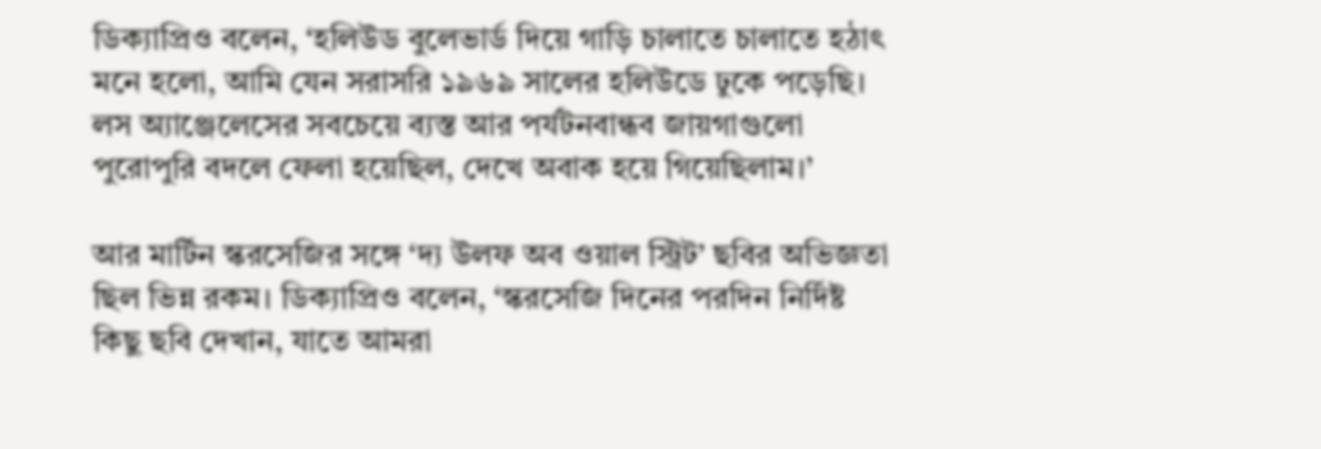ডিক্যাপ্রিও বলেন, ‘হলিউড বুলেভার্ড দিয়ে গাড়ি চালাতে চালাতে হঠাৎ মনে হলো, আমি যেন সরাসরি ১৯৬৯ সালের হলিউডে ঢুকে পড়েছি। লস অ্যাঞ্জেলেসের সবচেয়ে ব্যস্ত আর পর্যটনবান্ধব জায়গাগুলো পুরোপুরি বদলে ফেলা হয়েছিল, দেখে অবাক হয়ে গিয়েছিলাম।’

আর মার্টিন স্করসেজির সঙ্গে ‘দ্য উলফ অব ওয়াল স্ট্রিট’ ছবির অভিজ্ঞতা ছিল ভিন্ন রকম। ডিক্যাপ্রিও বলেন, ‘স্করসেজি দিনের পরদিন নির্দিষ্ট কিছু ছবি দেখান, যাতে আমরা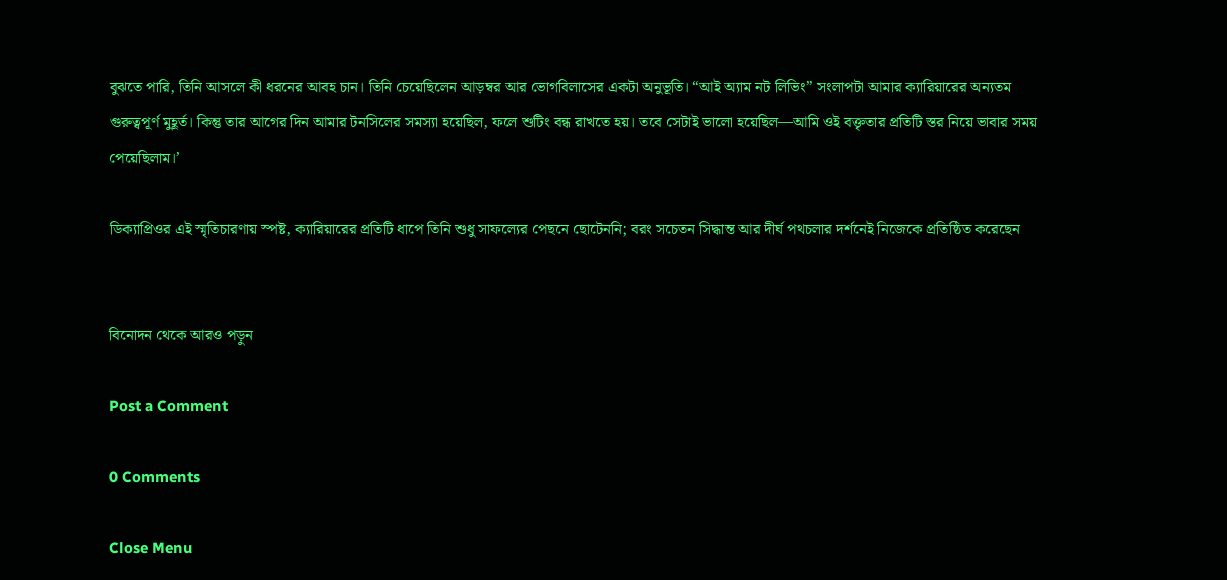বুঝতে পারি, তিনি আসলে কী ধরনের আবহ চান। তিনি চেয়েছিলেন আড়ম্বর আর ভোগবিলাসের একটা অনুভূতি। “আই অ্যাম নট লিভিং” সংলাপটা আমার ক্যারিয়ারের অন্যতম গুরুত্বপূর্ণ মুহূর্ত। কিন্তু তার আগের দিন আমার টনসিলের সমস্যা হয়েছিল, ফলে শুটিং বন্ধ রাখতে হয়। তবে সেটাই ভালো হয়েছিল—আমি ওই বক্তৃতার প্রতিটি স্তর নিয়ে ভাবার সময় পেয়েছিলাম।’

ডিক্যাপ্রিওর এই স্মৃতিচারণায় স্পষ্ট, ক্যারিয়ারের প্রতিটি ধাপে তিনি শুধু সাফল্যের পেছনে ছোটেননি; বরং সচেতন সিদ্ধান্ত আর দীর্ঘ পথচলার দর্শনেই নিজেকে প্রতিষ্ঠিত করেছেন


বিনোদন থেকে আরও পড়ুন

Post a Comment

0 Comments

Close Menu